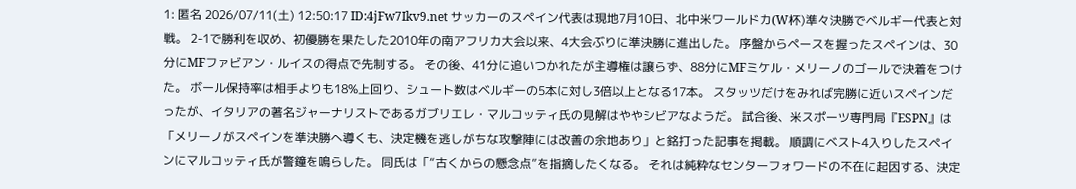1: 匿名 2026/07/11(土) 12:50:17 ID:4jFw7Ikv9.net サッカーのスペイン代表は現地7月10日、北中米ワールドカ(W杯)準々決勝でベルギー代表と対戦。 2-1で勝利を収め、初優勝を果たした2010年の南アフリカ大会以来、4大会ぶりに準決勝に進出した。 序盤からペースを握ったスペインは、30分にMFファビアン・ルイスの得点で先制する。 その後、41分に追いつかれたが主導権は譲らず、88分にMFミケル・メリーノのゴールで決着をつけた。 ボール保持率は相手よりも18%上回り、シュート数はベルギーの5本に対し3倍以上となる17本。 スタッツだけをみれば完勝に近いスペインだったが、イタリアの著名ジャーナリストであるガブリエレ・マルコッティ氏の見解はややシビアなようだ。 試合後、米スポーツ専門局『ESPN』は「メリーノがスペインを準決勝へ導くも、決定機を逃しがちな攻撃陣には改善の余地あり」と銘打った記事を掲載。 順調にベスト4入りしたスペインにマルコッティ氏が警鐘を鳴らした。 同氏は「“古くからの懸念点”を指摘したくなる。 それは純粋なセンターフォワードの不在に起因する、決定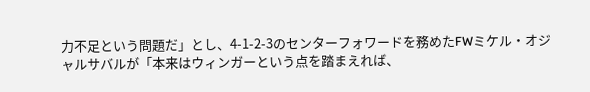力不足という問題だ」とし、4-1-2-3のセンターフォワードを務めたFWミケル・オジャルサバルが「本来はウィンガーという点を踏まえれば、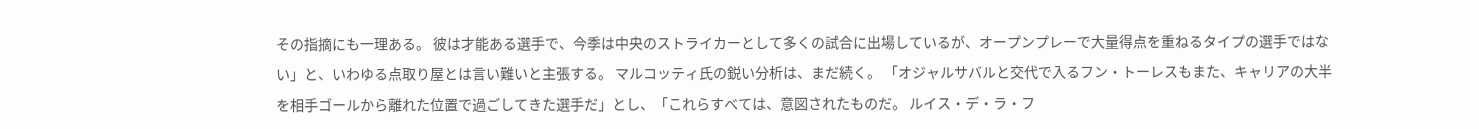その指摘にも一理ある。 彼は才能ある選手で、今季は中央のストライカーとして多くの試合に出場しているが、オープンプレーで大量得点を重ねるタイプの選手ではない」と、いわゆる点取り屋とは言い難いと主張する。 マルコッティ氏の鋭い分析は、まだ続く。 「オジャルサバルと交代で入るフン・トーレスもまた、キャリアの大半を相手ゴールから離れた位置で過ごしてきた選手だ」とし、「これらすべては、意図されたものだ。 ルイス・デ・ラ・フ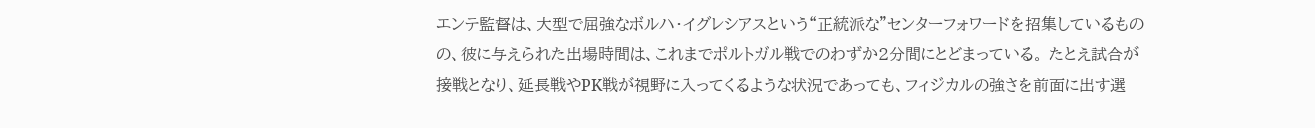エンテ監督は、大型で屈強なボルハ・イグレシアスという“正統派な”センターフォワードを招集しているものの、彼に与えられた出場時間は、これまでポルトガル戦でのわずか2分間にとどまっている。 たとえ試合が接戦となり、延長戦やPK戦が視野に入ってくるような状況であっても、フィジカルの強さを前面に出す選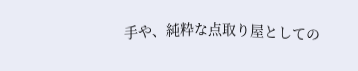手や、純粋な点取り屋としての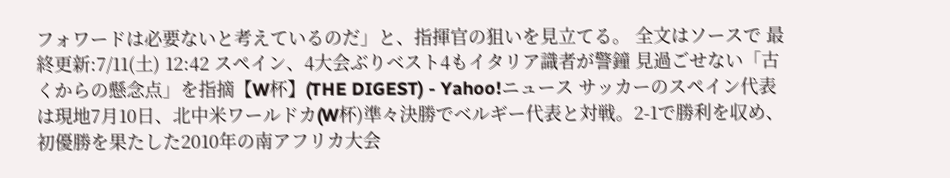フォワードは必要ないと考えているのだ」と、指揮官の狙いを見立てる。 全文はソースで 最終更新:7/11(土) 12:42 スペイン、4大会ぶりベスト4もイタリア識者が警鐘 見過ごせない「古くからの懸念点」を指摘【W杯】(THE DIGEST) - Yahoo!ニュース サッカーのスペイン代表は現地7月10日、北中米ワールドカ(W杯)準々決勝でベルギー代表と対戦。2-1で勝利を収め、初優勝を果たした2010年の南アフリカ大会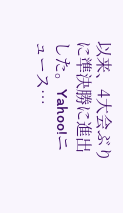以来、4大会ぶりに準決勝に進出した。Yahoo!ニュース…